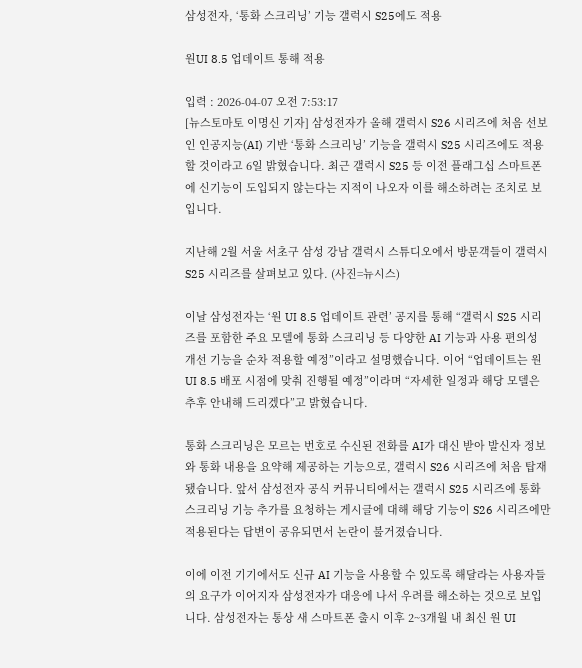삼성전자, ‘통화 스크리닝’ 기능 갤럭시 S25에도 적용

원UI 8.5 업데이트 통해 적용

입력 : 2026-04-07 오전 7:53:17
[뉴스토마토 이명신 기자] 삼성전자가 올해 갤럭시 S26 시리즈에 처음 선보인 인공지능(AI) 기반 ‘통화 스크리닝’ 기능을 갤럭시 S25 시리즈에도 적용할 것이라고 6일 밝혔습니다. 최근 갤럭시 S25 등 이전 플래그십 스마트폰에 신기능이 도입되지 않는다는 지적이 나오자 이를 해소하려는 조치로 보입니다.

지난해 2월 서울 서초구 삼성 강남 갤럭시 스튜디오에서 방문객들이 갤럭시 S25 시리즈를 살펴보고 있다. (사진=뉴시스)

이날 삼성전자는 ‘원 UI 8.5 업데이트 관련’ 공지를 통해 “갤럭시 S25 시리즈를 포함한 주요 모델에 통화 스크리닝 등 다양한 AI 기능과 사용 편의성 개선 기능을 순차 적용할 예정”이라고 설명했습니다. 이어 “업데이트는 원 UI 8.5 배포 시점에 맞춰 진행될 예정”이라며 “자세한 일정과 해당 모델은 추후 안내해 드리겠다”고 밝혔습니다.

통화 스크리닝은 모르는 번호로 수신된 전화를 AI가 대신 받아 발신자 정보와 통화 내용을 요약해 제공하는 기능으로, 갤럭시 S26 시리즈에 처음 탑재됐습니다. 앞서 삼성전자 공식 커뮤니티에서는 갤럭시 S25 시리즈에 통화 스크리닝 기능 추가를 요청하는 게시글에 대해 해당 기능이 S26 시리즈에만 적용된다는 답변이 공유되면서 논란이 불거졌습니다.

이에 이전 기기에서도 신규 AI 기능을 사용할 수 있도록 해달라는 사용자들의 요구가 이어지자 삼성전자가 대응에 나서 우려를 해소하는 것으로 보입니다. 삼성전자는 통상 새 스마트폰 출시 이후 2~3개월 내 최신 원 UI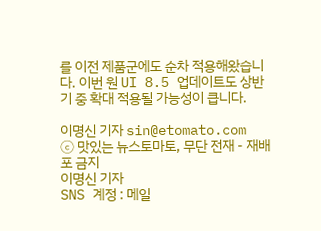를 이전 제품군에도 순차 적용해왔습니다. 이번 원 UI 8.5 업데이트도 상반기 중 확대 적용될 가능성이 큽니다.

이명신 기자 sin@etomato.com
ⓒ 맛있는 뉴스토마토, 무단 전재 - 재배포 금지
이명신 기자
SNS 계정 : 메일